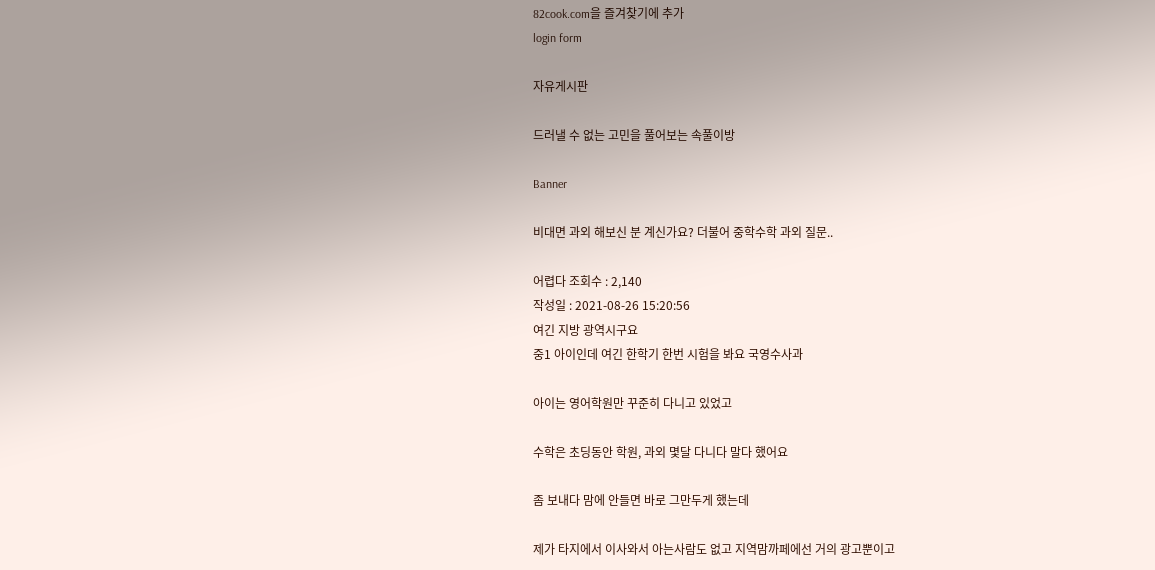82cook.com을 즐겨찾기에 추가
login form

자유게시판

드러낼 수 없는 고민을 풀어보는 속풀이방

Banner

비대면 과외 해보신 분 계신가요? 더불어 중학수학 과외 질문..

어렵다 조회수 : 2,140
작성일 : 2021-08-26 15:20:56
여긴 지방 광역시구요
중1 아이인데 여긴 한학기 한번 시험을 봐요 국영수사과

아이는 영어학원만 꾸준히 다니고 있었고

수학은 초딩동안 학원, 과외 몇달 다니다 말다 했어요

좀 보내다 맘에 안들면 바로 그만두게 했는데

제가 타지에서 이사와서 아는사람도 없고 지역맘까페에선 거의 광고뿐이고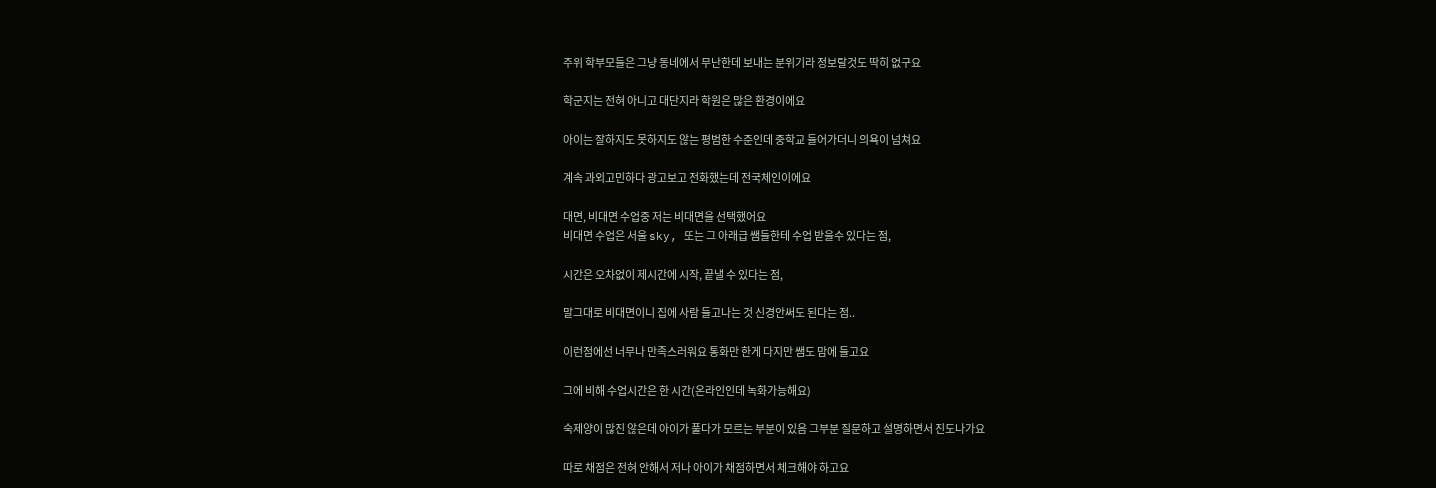주위 학부모들은 그냥 동네에서 무난한데 보내는 분위기라 정보랄것도 딱히 없구요

학군지는 전혀 아니고 대단지라 학원은 많은 환경이에요

아이는 잘하지도 못하지도 않는 평범한 수준인데 중학교 들어가더니 의욕이 넘쳐요

계속 과외고민하다 광고보고 전화했는데 전국체인이에요

대면, 비대면 수업중 저는 비대면을 선택했어요
비대면 수업은 서울 sky, 또는 그 아래급 쌤들한테 수업 받을수 있다는 점,

시간은 오차없이 제시간에 시작, 끝낼 수 있다는 점,

말그대로 비대면이니 집에 사람 들고나는 것 신경안써도 된다는 점..

이런점에선 너무나 만족스러워요 통화만 한게 다지만 쌤도 맘에 들고요

그에 비해 수업시간은 한 시간(온라인인데 녹화가능해요)

숙제양이 많진 않은데 아이가 풀다가 모르는 부분이 있음 그부분 질문하고 설명하면서 진도나가요

따로 채점은 전혀 안해서 저나 아이가 채점하면서 체크해야 하고요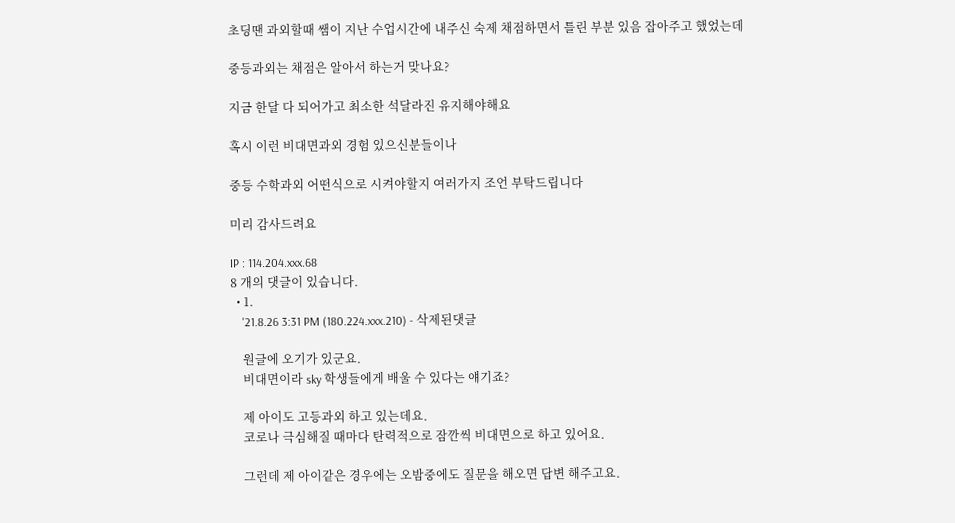초딩땐 과외할때 쌤이 지난 수업시간에 내주신 숙제 채점하면서 틀린 부분 있음 잡아주고 했었는데

중등과외는 채점은 알아서 하는거 맞나요?

지금 한달 다 되어가고 최소한 석달라진 유지해야해요

혹시 이런 비대면과외 경험 있으신분들이나

중등 수학과외 어떤식으로 시켜야할지 여러가지 조언 부탁드립니다

미리 감사드려요

IP : 114.204.xxx.68
8 개의 댓글이 있습니다.
  • 1.
    '21.8.26 3:31 PM (180.224.xxx.210) - 삭제된댓글

    원글에 오기가 있군요.
    비대면이라 sky 학생들에게 배울 수 있다는 얘기죠?

    제 아이도 고등과외 하고 있는데요.
    코로나 극심해질 때마다 탄력적으로 잠깐씩 비대면으로 하고 있어요.

    그런데 제 아이같은 경우에는 오밤중에도 질문을 해오면 답변 해주고요.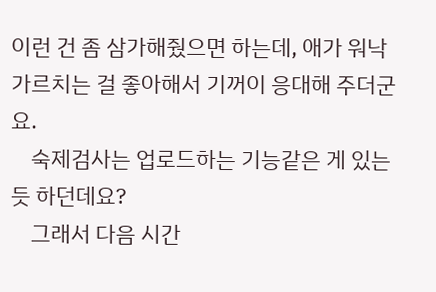이런 건 좀 삼가해줬으면 하는데, 애가 워낙 가르치는 걸 좋아해서 기꺼이 응대해 주더군요.
    숙제검사는 업로드하는 기능같은 게 있는 듯 하던데요?
    그래서 다음 시간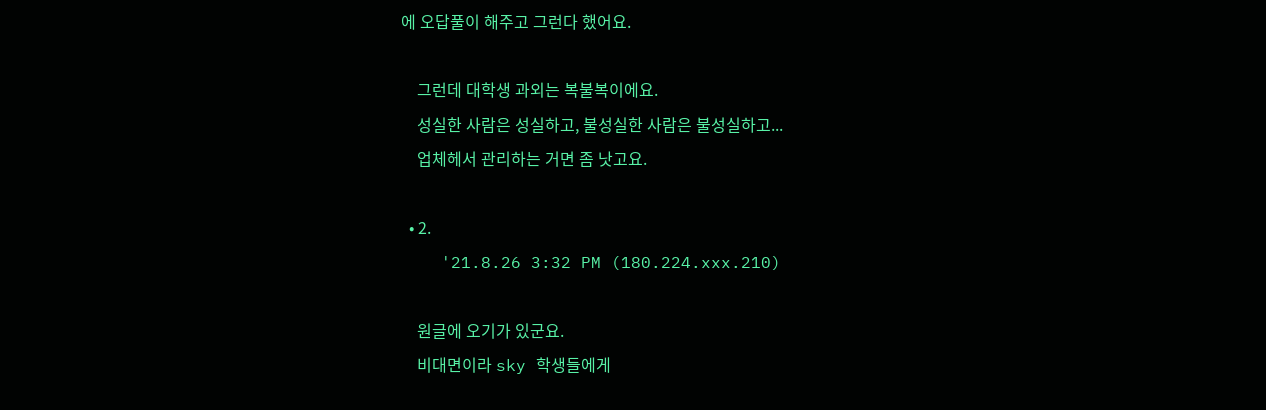에 오답풀이 해주고 그런다 했어요.

    그런데 대학생 과외는 복불복이에요.
    성실한 사람은 성실하고, 불성실한 사람은 불성실하고...
    업체헤서 관리하는 거면 좀 낫고요.

  • 2.
    '21.8.26 3:32 PM (180.224.xxx.210)

    원글에 오기가 있군요.
    비대면이라 sky 학생들에게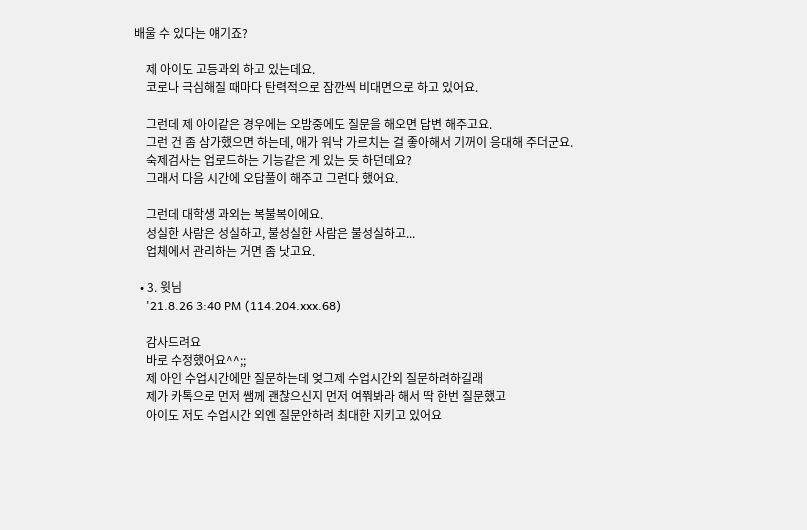배울 수 있다는 얘기죠?

    제 아이도 고등과외 하고 있는데요.
    코로나 극심해질 때마다 탄력적으로 잠깐씩 비대면으로 하고 있어요.

    그런데 제 아이같은 경우에는 오밤중에도 질문을 해오면 답변 해주고요.
    그런 건 좀 삼가했으면 하는데, 애가 워낙 가르치는 걸 좋아해서 기꺼이 응대해 주더군요.
    숙제검사는 업로드하는 기능같은 게 있는 듯 하던데요?
    그래서 다음 시간에 오답풀이 해주고 그런다 했어요.

    그런데 대학생 과외는 복불복이에요.
    성실한 사람은 성실하고, 불성실한 사람은 불성실하고...
    업체에서 관리하는 거면 좀 낫고요.

  • 3. 윗님
    '21.8.26 3:40 PM (114.204.xxx.68)

    감사드려요
    바로 수정했어요^^;;
    제 아인 수업시간에만 질문하는데 엊그제 수업시간외 질문하려하길래
    제가 카톡으로 먼저 쌤께 괜찮으신지 먼저 여쭤봐라 해서 딱 한번 질문했고
    아이도 저도 수업시간 외엔 질문안하려 최대한 지키고 있어요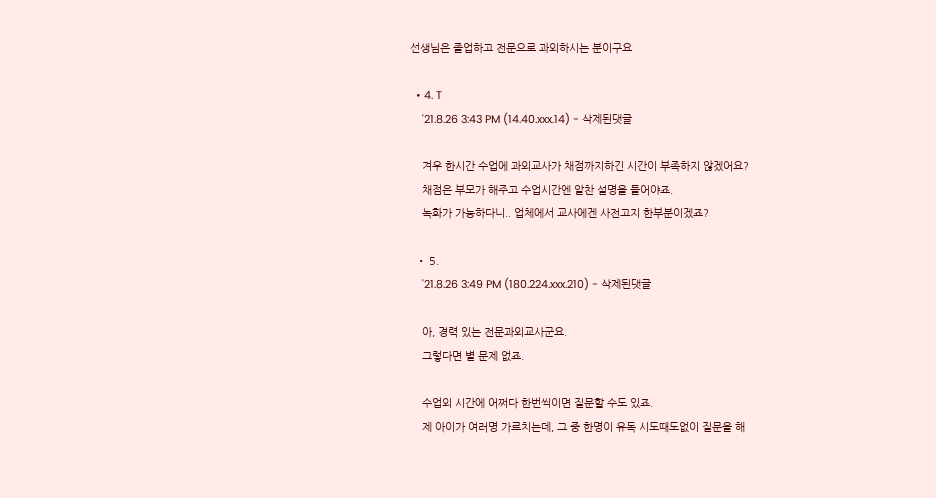선생님은 졸업하고 전문으로 과외하시는 분이구요

  • 4. T
    '21.8.26 3:43 PM (14.40.xxx.14) - 삭제된댓글

    겨우 한시간 수업에 과외교사가 채점까지하긴 시간이 부족하지 않겠어요?
    채점은 부모가 해주고 수업시간엔 알찬 설명을 들어야죠.
    녹화가 가능하다니.. 업체에서 교사에겐 사전고지 한부분이겠죠?

  • 5.
    '21.8.26 3:49 PM (180.224.xxx.210) - 삭제된댓글

    아, 경력 있는 전문과외교사군요.
    그렇다면 별 문제 없죠.

    수업외 시간에 어쩌다 한번씩이면 질문할 수도 있죠.
    제 아이가 여러명 가르치는데, 그 중 한명이 유독 시도때도없이 질문을 해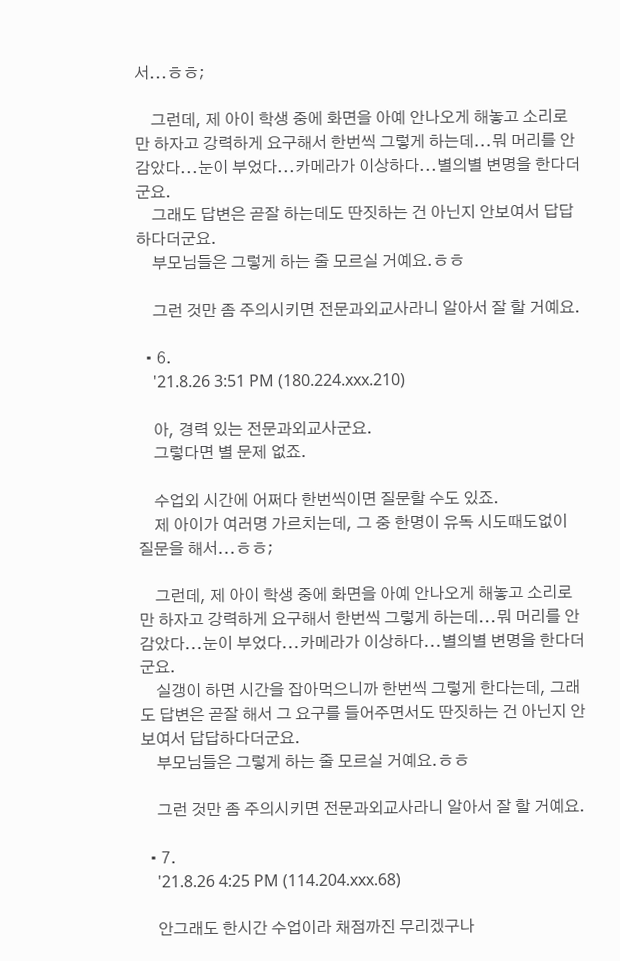서...ㅎㅎ;

    그런데, 제 아이 학생 중에 화면을 아예 안나오게 해놓고 소리로만 하자고 강력하게 요구해서 한번씩 그렇게 하는데...뭐 머리를 안 감았다...눈이 부었다...카메라가 이상하다...별의별 변명을 한다더군요.
    그래도 답변은 곧잘 하는데도 딴짓하는 건 아닌지 안보여서 답답하다더군요.
    부모님들은 그렇게 하는 줄 모르실 거예요.ㅎㅎ

    그런 것만 좀 주의시키면 전문과외교사라니 알아서 잘 할 거예요.

  • 6.
    '21.8.26 3:51 PM (180.224.xxx.210)

    아, 경력 있는 전문과외교사군요.
    그렇다면 별 문제 없죠.

    수업외 시간에 어쩌다 한번씩이면 질문할 수도 있죠.
    제 아이가 여러명 가르치는데, 그 중 한명이 유독 시도때도없이 질문을 해서...ㅎㅎ;

    그런데, 제 아이 학생 중에 화면을 아예 안나오게 해놓고 소리로만 하자고 강력하게 요구해서 한번씩 그렇게 하는데...뭐 머리를 안 감았다...눈이 부었다...카메라가 이상하다...별의별 변명을 한다더군요.
    실갱이 하면 시간을 잡아먹으니까 한번씩 그렇게 한다는데, 그래도 답변은 곧잘 해서 그 요구를 들어주면서도 딴짓하는 건 아닌지 안보여서 답답하다더군요.
    부모님들은 그렇게 하는 줄 모르실 거예요.ㅎㅎ

    그런 것만 좀 주의시키면 전문과외교사라니 알아서 잘 할 거예요.

  • 7.
    '21.8.26 4:25 PM (114.204.xxx.68)

    안그래도 한시간 수업이라 채점까진 무리겠구나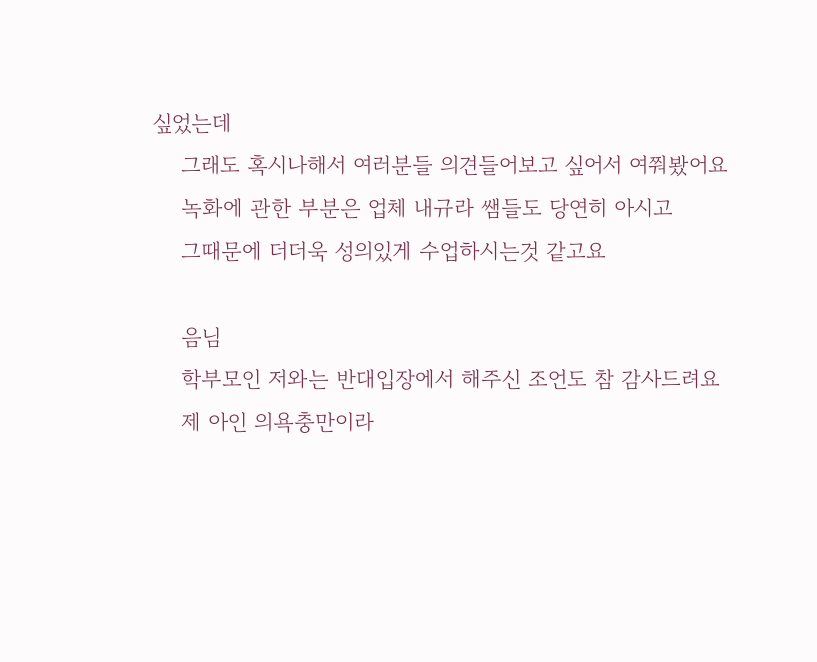싶었는데
    그래도 혹시나해서 여러분들 의견들어보고 싶어서 여쭤봤어요
    녹화에 관한 부분은 업체 내규라 쌤들도 당연히 아시고
    그때문에 더더욱 성의있게 수업하시는것 같고요

    음님
    학부모인 저와는 반대입장에서 해주신 조언도 참 감사드려요
    제 아인 의욕충만이라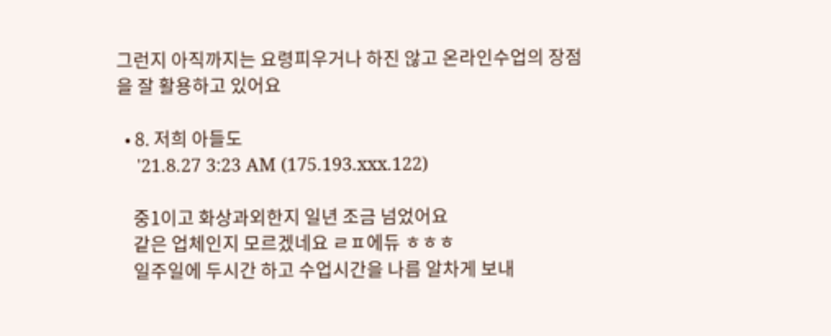그런지 아직까지는 요령피우거나 하진 않고 온라인수업의 장점을 잘 활용하고 있어요

  • 8. 저희 아들도
    '21.8.27 3:23 AM (175.193.xxx.122)

    중1이고 화상과외한지 일년 조금 넘었어요
    같은 업체인지 모르겠네요 ㄹㅍ에듀 ㅎㅎㅎ
    일주일에 두시간 하고 수업시간을 나름 알차게 보내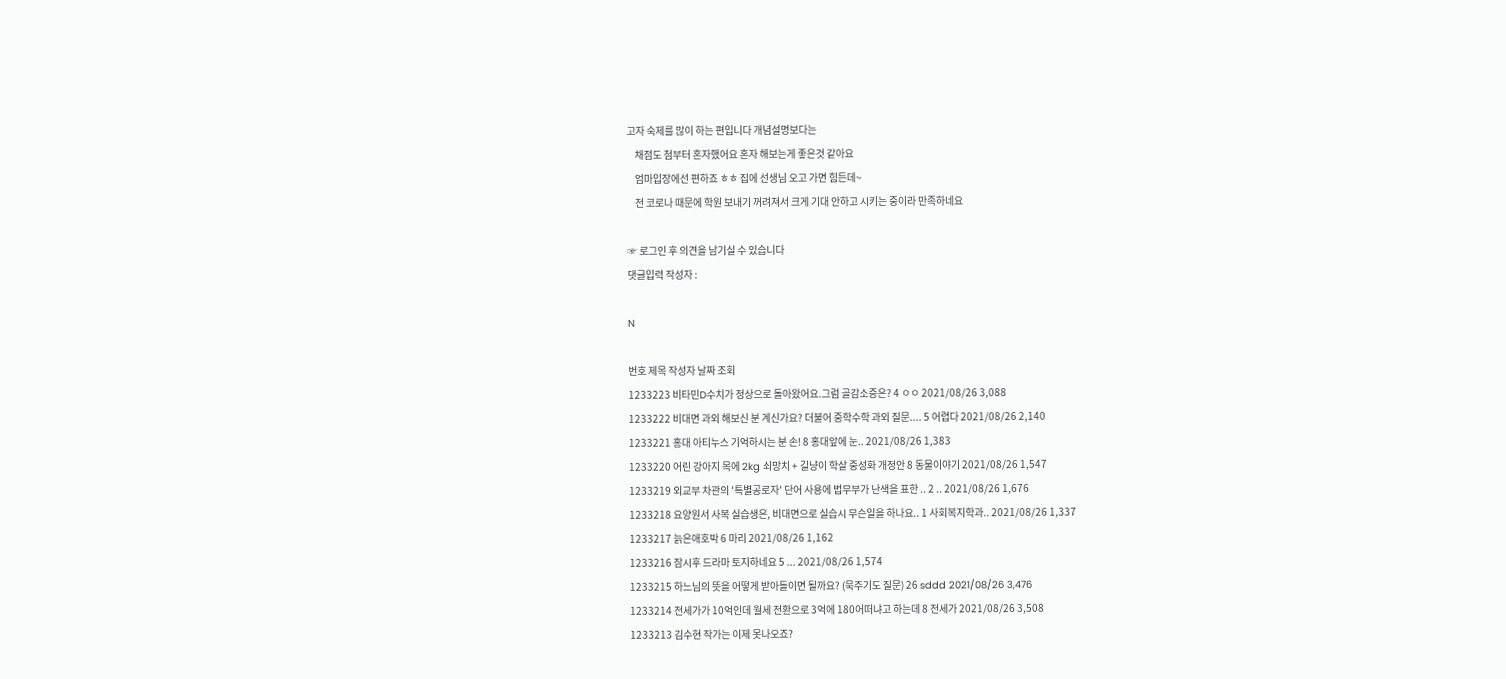고자 숙제를 많이 하는 편입니다 개념설명보다는
    채점도 첨부터 혼자했어요 혼자 해보는게 좋은것 같아요
    엄마입장에선 편하죠 ㅎㅎ 집에 선생님 오고 가면 힘든데~
    전 코로나 때문에 학원 보내기 꺼려져서 크게 기대 안하고 시키는 중이라 만족하네요

☞ 로그인 후 의견을 남기실 수 있습니다
댓글입력 작성자 :

N

번호 제목 작성자 날짜 조회
1233223 비타민D수치가 정상으로 돌아왔어요.그럼 골감소증은? 4 ㅇㅇ 2021/08/26 3,088
1233222 비대면 과외 해보신 분 계신가요? 더불어 중학수학 과외 질문.... 5 어렵다 2021/08/26 2,140
1233221 홍대 아티누스 기억하시는 분 손! 8 홍대앞에 눈.. 2021/08/26 1,383
1233220 어린 강아지 목에 2kg 쇠망치 + 길냥이 학살 중성화 개정안 8 동물이야기 2021/08/26 1,547
1233219 외교부 차관의 '특별공로자' 단어 사용에 법무부가 난색을 표한 .. 2 .. 2021/08/26 1,676
1233218 요양원서 사복 실습생은, 비대면으로 실습시 무슨일을 하나요.. 1 사회복지학과.. 2021/08/26 1,337
1233217 늙은애호박 6 마리 2021/08/26 1,162
1233216 잠시후 드라마 토지하네요 5 ... 2021/08/26 1,574
1233215 하느님의 뜻을 어떻게 받아들이면 될까요? (묵주기도 질문) 26 sddd 2021/08/26 3,476
1233214 전세가가 10억인데 월세 전환으로 3억에 180어떠냐고 하는데 8 전세가 2021/08/26 3,508
1233213 김수현 작가는 이제 못나오죠?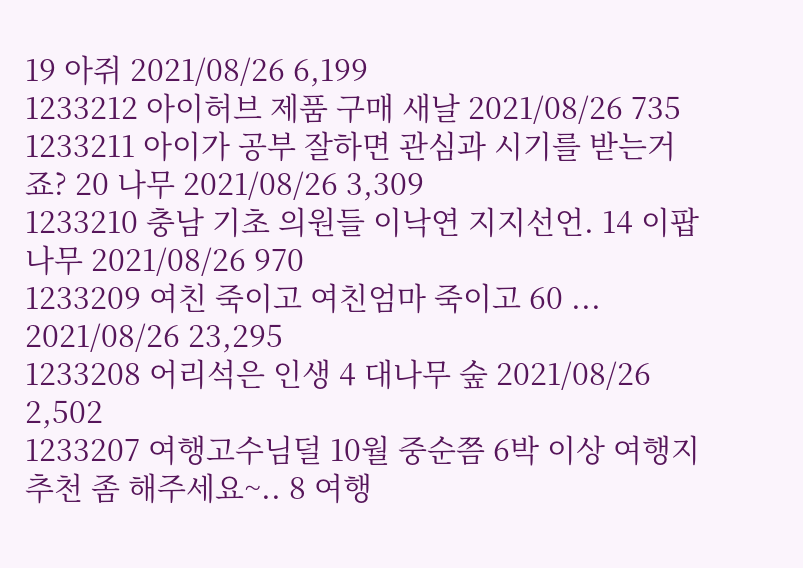19 아쥐 2021/08/26 6,199
1233212 아이허브 제품 구매 새날 2021/08/26 735
1233211 아이가 공부 잘하면 관심과 시기를 받는거죠? 20 나무 2021/08/26 3,309
1233210 충남 기초 의원들 이낙연 지지선언. 14 이팝나무 2021/08/26 970
1233209 여친 죽이고 여친엄마 죽이고 60 ... 2021/08/26 23,295
1233208 어리석은 인생 4 대나무 숲 2021/08/26 2,502
1233207 여행고수님덜 10월 중순쯤 6박 이상 여행지 추천 좀 해주세요~.. 8 여행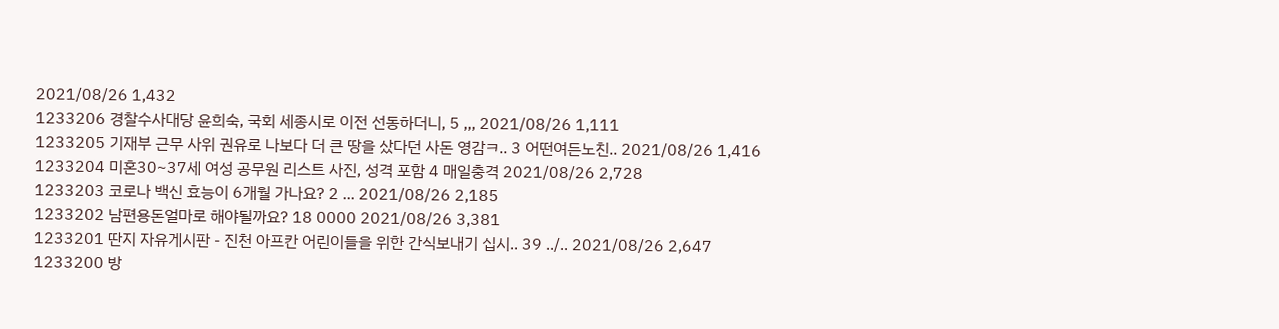2021/08/26 1,432
1233206 경찰수사대당 윤희숙, 국회 세종시로 이전 선동하더니, 5 ,,, 2021/08/26 1,111
1233205 기재부 근무 사위 권유로 나보다 더 큰 땅을 샀다던 사돈 영감ㅋ.. 3 어떤여든노친.. 2021/08/26 1,416
1233204 미혼30~37세 여성 공무원 리스트 사진, 성격 포함 4 매일충격 2021/08/26 2,728
1233203 코로나 백신 효능이 6개월 가나요? 2 ... 2021/08/26 2,185
1233202 남편용돈얼마로 해야될까요? 18 0000 2021/08/26 3,381
1233201 딴지 자유게시판 - 진천 아프칸 어린이들을 위한 간식보내기 십시.. 39 ../.. 2021/08/26 2,647
1233200 방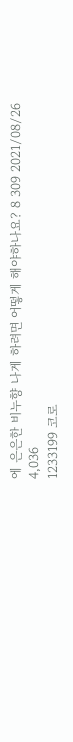에 은은한 비누향 나게 하려면 어떻게 해야하나요? 8 309 2021/08/26 4,036
1233199 코로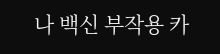나 백신 부작용 카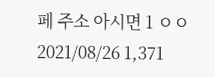페 주소 아시면 1 ㅇㅇ 2021/08/26 1,371